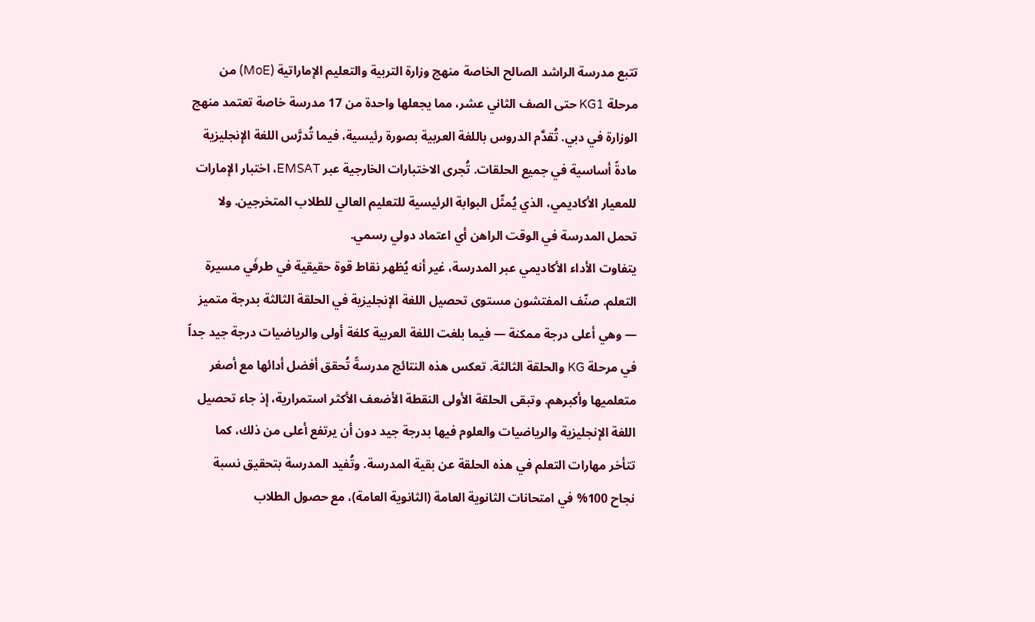تتبع مدرسة الراشد الصالح الخاصة منهج وزارة التربية والتعليم الإماراتية (MoE) من مرحلة KG1 حتى الصف الثاني عشر، مما يجعلها واحدة من 17 مدرسة خاصة تعتمد منهج الوزارة في دبي. تُقدَّم الدروس باللغة العربية بصورة رئيسية، فيما تُدرَّس اللغة الإنجليزية مادةً أساسية في جميع الحلقات. تُجرى الاختبارات الخارجية عبر EMSAT، اختبار الإمارات للمعيار الأكاديمي، الذي يُمثّل البوابة الرئيسية للتعليم العالي للطلاب المتخرجين. ولا تحمل المدرسة في الوقت الراهن أي اعتماد دولي رسمي.
يتفاوت الأداء الأكاديمي عبر المدرسة، غير أنه يُظهر نقاط قوة حقيقية في طرفَي مسيرة التعلم. صنّف المفتشون مستوى تحصيل اللغة الإنجليزية في الحلقة الثالثة بدرجة متميز — وهي أعلى درجة ممكنة — فيما بلغت اللغة العربية كلغة أولى والرياضيات درجة جيد جداً في مرحلة KG والحلقة الثالثة. تعكس هذه النتائج مدرسةً تُحقق أفضل أدائها مع أصغر متعلميها وأكبرهم. وتبقى الحلقة الأولى النقطة الأضعف الأكثر استمرارية، إذ جاء تحصيل اللغة الإنجليزية والرياضيات والعلوم فيها بدرجة جيد دون أن يرتفع أعلى من ذلك، كما تتأخر مهارات التعلم في هذه الحلقة عن بقية المدرسة. وتُفيد المدرسة بتحقيق نسبة نجاح 100% في امتحانات الثانوية العامة (الثانوية العامة)، مع حصول الطلاب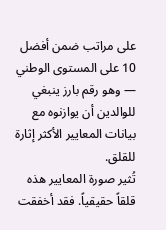على مراتب ضمن أفضل 10 على المستوى الوطني — وهو رقم بارز ينبغي للوالدين أن يوازنوه مع بيانات المعايير الأكثر إثارة للقلق.
تُثير صورة المعايير هذه قلقاً حقيقياً. فقد أخفقت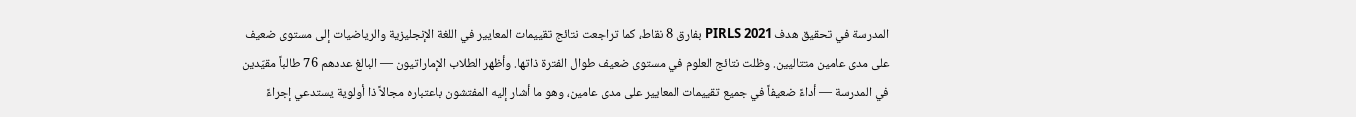المدرسة في تحقيق هدف PIRLS 2021 بفارق 8 نقاط، كما تراجعت نتائج تقييمات المعايير في اللغة الإنجليزية والرياضيات إلى مستوى ضعيف على مدى عامين متتاليين. وظلت نتائج العلوم في مستوى ضعيف طوال الفترة ذاتها. وأظهر الطلاب الإماراتيون — البالغ عددهم 76 طالباً مقيّدين في المدرسة — أداءً ضعيفاً في جميع تقييمات المعايير على مدى عامين، وهو ما أشار إليه المفتشون باعتباره مجالاً ذا أولوية يستدعي إجراءً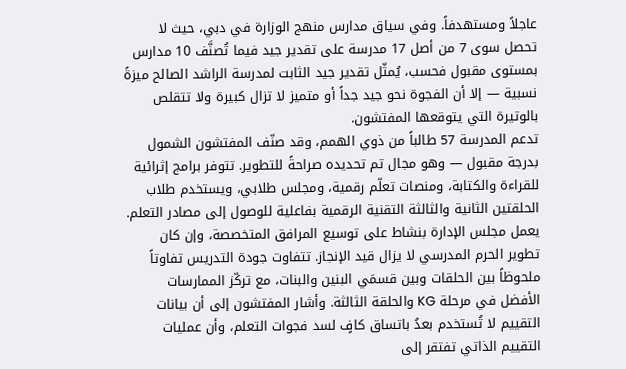عاجلاً ومستهدفاً. وفي سياق مدارس منهج الوزارة في دبي، حيث لا تحصل سوى 7 من أصل 17 مدرسة على تقدير جيد فيما تُصنَّف 10 مدارس بمستوى مقبول فحسب، يُمثّل تقدير جيد الثابت لمدرسة الراشد الصالح ميزةً نسبية — إلا أن الفجوة نحو جيد جداً أو متميز لا تزال كبيرة ولا تتقلص بالوتيرة التي يتوقعها المفتشون.
تدعم المدرسة 57 طالباً من ذوي الهمم، وقد صنّف المفتشون الشمول بدرجة مقبول — وهو مجال تم تحديده صراحةً للتطوير. تتوفر برامج إثرائية للقراءة والكتابة، ومنصات تعلّم رقمية، ومجلس طلابي، ويستخدم طلاب الحلقتين الثانية والثالثة التقنية الرقمية بفاعلية للوصول إلى مصادر التعلم. يعمل مجلس الإدارة بنشاط على توسيع المرافق المتخصصة، وإن كان تطوير الحرم المدرسي لا يزال قيد الإنجاز. تتفاوت جودة التدريس تفاوتاً ملحوظاً بين الحلقات وبين قسمَي البنين والبنات، مع تركّز الممارسات الأفضل في مرحلة KG والحلقة الثالثة. وأشار المفتشون إلى أن بيانات التقييم لا تُستخدم بعدُ باتساق كافٍ لسد فجوات التعلم، وأن عمليات التقييم الذاتي تفتقر إلى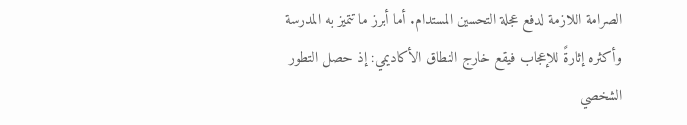الصرامة اللازمة لدفع عجلة التحسين المستدام. أما أبرز ما تتميز به المدرسة وأكثره إثارةً للإعجاب فيقع خارج النطاق الأكاديمي: إذ حصل التطور الشخصي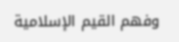وفهم القيم الإسلامية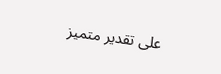على تقدير متميز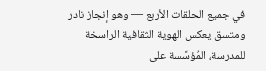في جميع الحلقات الأربع — وهو إنجاز نادر ومتسق يعكس الهوية الثقافية الراسخة للمدرسة، المُؤسَّسة على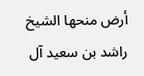أرض منحها الشيخ راشد بن سعيد آل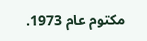مكتوم عام 1973.